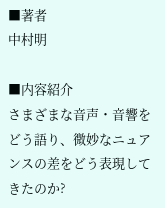■著者
中村明

■内容紹介
さまざまな音声・音響をどう語り、微妙なニュアンスの差をどう表現してきたのか?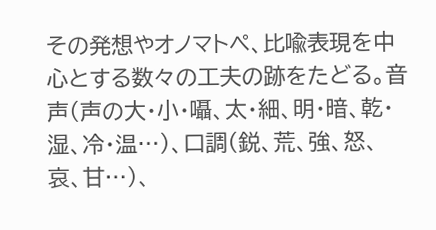その発想やオノマトペ、比喩表現を中心とする数々の工夫の跡をたどる。音声(声の大・小・囁、太・細、明・暗、乾・湿、冷・温…)、口調(鋭、荒、強、怒、哀、甘…)、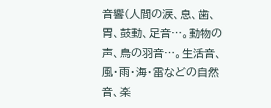音響(人間の涙、息、歯、胃、鼓動、足音…。動物の声、鳥の羽音…。生活音、風・雨・海・雷などの自然音、楽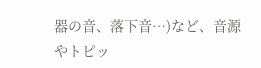器の音、落下音…)など、音源やトピッ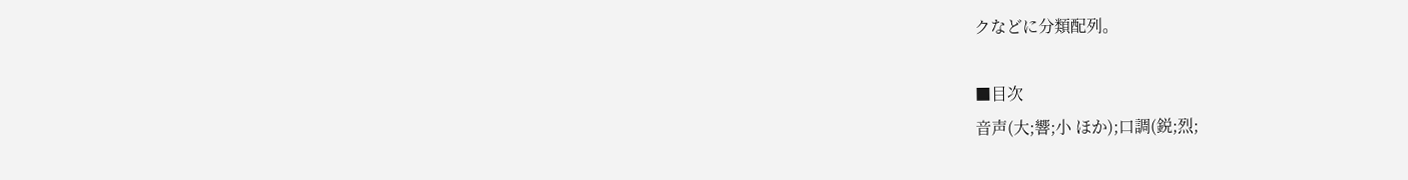クなどに分類配列。

■目次
音声(大;響;小 ほか);口調(鋭;烈;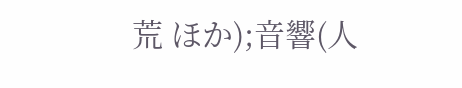荒 ほか);音響(人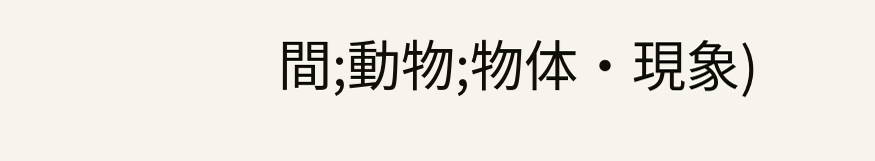間;動物;物体・現象)